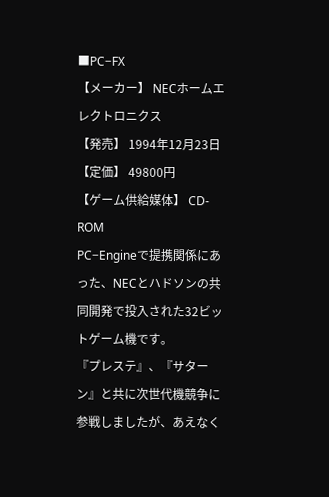■PC−FX
【メーカー】 NECホームエレクトロニクス
【発売】 1994年12月23日
【定価】 49800円
【ゲーム供給媒体】 CD-ROM
PC−Engineで提携関係にあった、NECとハドソンの共同開発で投入された32ビットゲーム機です。
『プレステ』、『サターン』と共に次世代機競争に参戦しましたが、あえなく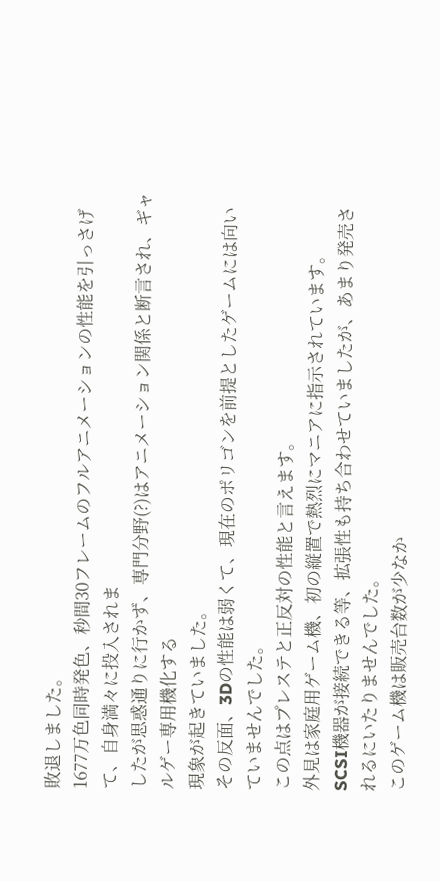敗退しました。
1677万色同時発色、秒間30フレームのフルアニメーションの性能を引っさげて、自身満々に投入されま
したが思惑通りに行かず、専門分野(?)はアニメーション関係と断言され、ギャルゲー専用機化する
現象が起きていました。
その反面、3Dの性能は弱くて、現在のポリゴンを前提としたゲームには向いていませんでした。
この点はプレステと正反対の性能と言えます。
外見は家庭用ゲーム機、初の縦置で熱烈にマニアに指示されています。
SCSI機器が接続できる等、拡張性も持ち合わせていましたが、あまり発売されるにいたりませんでした。
このゲーム機は販売台数が少なか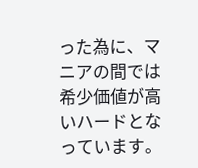った為に、マニアの間では希少価値が高いハードとなっています。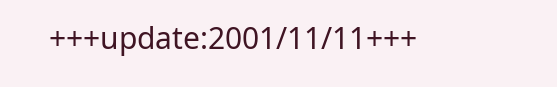+++update:2001/11/11+++